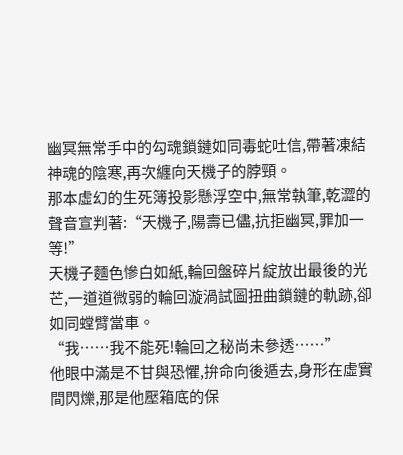幽冥無常手中的勾魂鎖鏈如同毒蛇吐信,帶著凍結神魂的陰寒,再次纏向天機子的脖頸。
那本虛幻的生死簿投影懸浮空中,無常執筆,乾澀的聲音宣判著:“天機子,陽壽已儘,抗拒幽冥,罪加一等!”
天機子麵色慘白如紙,輪回盤碎片綻放出最後的光芒,一道道微弱的輪回漩渦試圖扭曲鎖鏈的軌跡,卻如同螳臂當車。
“我……我不能死!輪回之秘尚未參透……”
他眼中滿是不甘與恐懼,拚命向後遁去,身形在虛實間閃爍,那是他壓箱底的保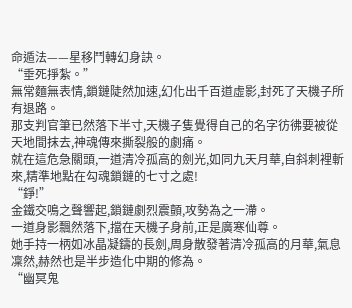命遁法——星移鬥轉幻身訣。
“垂死掙紮。”
無常麵無表情,鎖鏈陡然加速,幻化出千百道虛影,封死了天機子所有退路。
那支判官筆已然落下半寸,天機子隻覺得自己的名字彷彿要被從天地間抹去,神魂傳來撕裂般的劇痛。
就在這危急關頭,一道清冷孤高的劍光,如同九天月華,自斜刺裡斬來,精準地點在勾魂鎖鏈的七寸之處!
“錚!”
金鐵交鳴之聲響起,鎖鏈劇烈震顫,攻勢為之一滯。
一道身影飄然落下,擋在天機子身前,正是廣寒仙尊。
她手持一柄如冰晶凝鑄的長劍,周身散發著清冷孤高的月華,氣息凜然,赫然也是半步造化中期的修為。
“幽冥鬼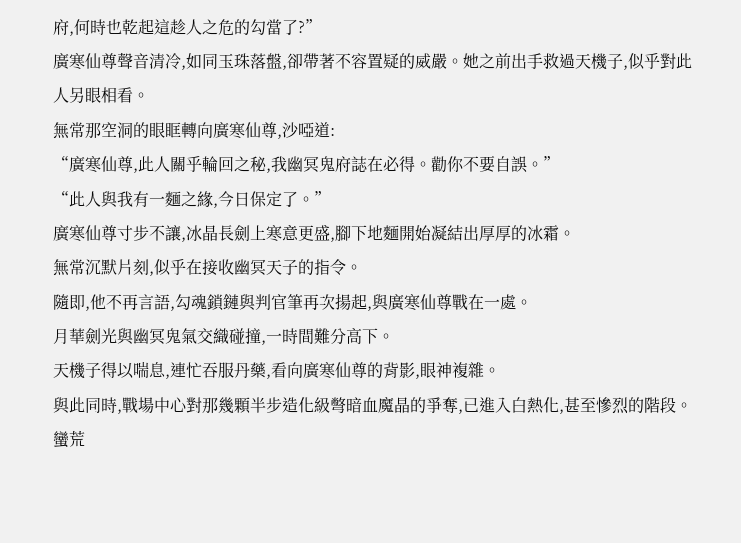府,何時也乾起這趁人之危的勾當了?”
廣寒仙尊聲音清冷,如同玉珠落盤,卻帶著不容置疑的威嚴。她之前出手救過天機子,似乎對此人另眼相看。
無常那空洞的眼眶轉向廣寒仙尊,沙啞道:
“廣寒仙尊,此人關乎輪回之秘,我幽冥鬼府誌在必得。勸你不要自誤。”
“此人與我有一麵之緣,今日保定了。”
廣寒仙尊寸步不讓,冰晶長劍上寒意更盛,腳下地麵開始凝結出厚厚的冰霜。
無常沉默片刻,似乎在接收幽冥天子的指令。
隨即,他不再言語,勾魂鎖鏈與判官筆再次揚起,與廣寒仙尊戰在一處。
月華劍光與幽冥鬼氣交織碰撞,一時間難分高下。
天機子得以喘息,連忙吞服丹藥,看向廣寒仙尊的背影,眼神複雜。
與此同時,戰場中心對那幾顆半步造化級彆暗血魔晶的爭奪,已進入白熱化,甚至慘烈的階段。
蠻荒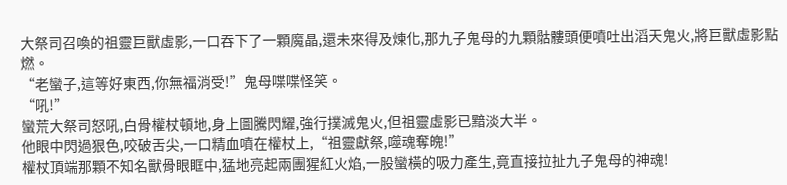大祭司召喚的祖靈巨獸虛影,一口吞下了一顆魔晶,還未來得及煉化,那九子鬼母的九顆骷髏頭便噴吐出滔天鬼火,將巨獸虛影點燃。
“老蠻子,這等好東西,你無福消受!”鬼母喋喋怪笑。
“吼!”
蠻荒大祭司怒吼,白骨權杖頓地,身上圖騰閃耀,強行撲滅鬼火,但祖靈虛影已黯淡大半。
他眼中閃過狠色,咬破舌尖,一口精血噴在權杖上,“祖靈獻祭,噬魂奪魄!”
權杖頂端那顆不知名獸骨眼眶中,猛地亮起兩團猩紅火焰,一股蠻橫的吸力產生,竟直接拉扯九子鬼母的神魂!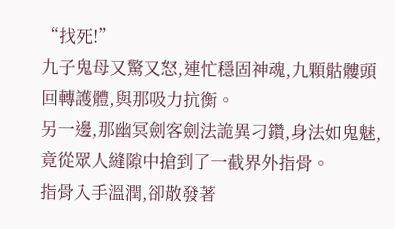“找死!”
九子鬼母又驚又怒,連忙穩固神魂,九顆骷髏頭回轉護體,與那吸力抗衡。
另一邊,那幽冥劍客劍法詭異刁鑽,身法如鬼魅,竟從眾人縫隙中搶到了一截界外指骨。
指骨入手溫潤,卻散發著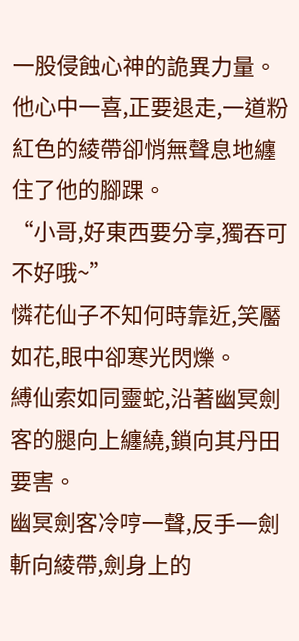一股侵蝕心神的詭異力量。
他心中一喜,正要退走,一道粉紅色的綾帶卻悄無聲息地纏住了他的腳踝。
“小哥,好東西要分享,獨吞可不好哦~”
憐花仙子不知何時靠近,笑靨如花,眼中卻寒光閃爍。
縛仙索如同靈蛇,沿著幽冥劍客的腿向上纏繞,鎖向其丹田要害。
幽冥劍客冷哼一聲,反手一劍斬向綾帶,劍身上的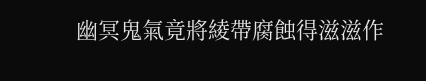幽冥鬼氣竟將綾帶腐蝕得滋滋作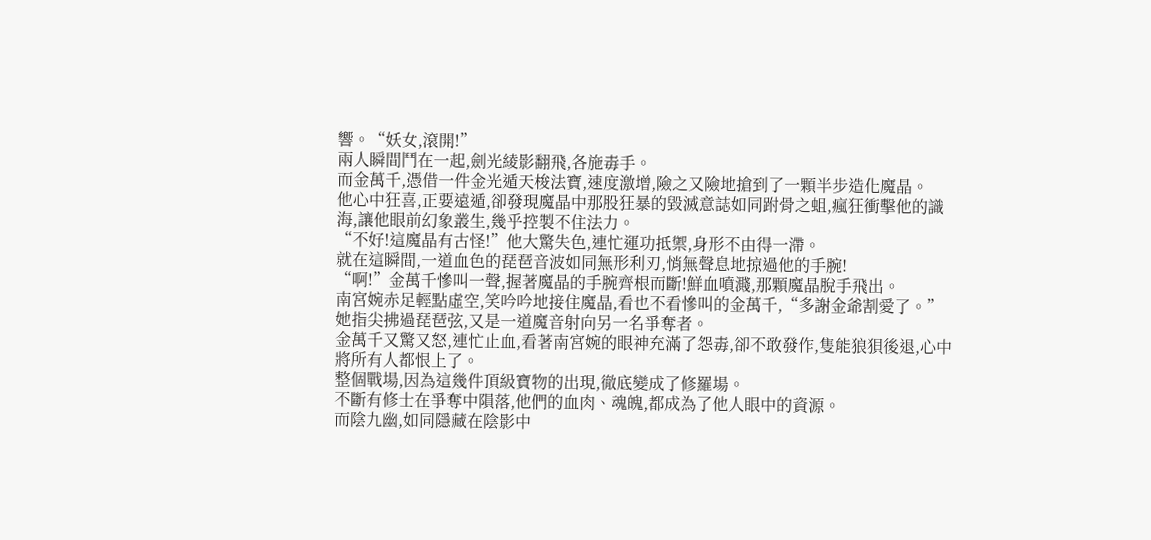響。“妖女,滾開!”
兩人瞬間鬥在一起,劍光綾影翻飛,各施毒手。
而金萬千,憑借一件金光遁天梭法寶,速度激增,險之又險地搶到了一顆半步造化魔晶。
他心中狂喜,正要遠遁,卻發現魔晶中那股狂暴的毀滅意誌如同跗骨之蛆,瘋狂衝擊他的識海,讓他眼前幻象叢生,幾乎控製不住法力。
“不好!這魔晶有古怪!”他大驚失色,連忙運功抵禦,身形不由得一滯。
就在這瞬間,一道血色的琵琶音波如同無形利刃,悄無聲息地掠過他的手腕!
“啊!”金萬千慘叫一聲,握著魔晶的手腕齊根而斷!鮮血噴濺,那顆魔晶脫手飛出。
南宮婉赤足輕點虛空,笑吟吟地接住魔晶,看也不看慘叫的金萬千,“多謝金爺割愛了。”
她指尖拂過琵琶弦,又是一道魔音射向另一名爭奪者。
金萬千又驚又怒,連忙止血,看著南宮婉的眼神充滿了怨毒,卻不敢發作,隻能狼狽後退,心中將所有人都恨上了。
整個戰場,因為這幾件頂級寶物的出現,徹底變成了修羅場。
不斷有修士在爭奪中隕落,他們的血肉、魂魄,都成為了他人眼中的資源。
而陰九幽,如同隱藏在陰影中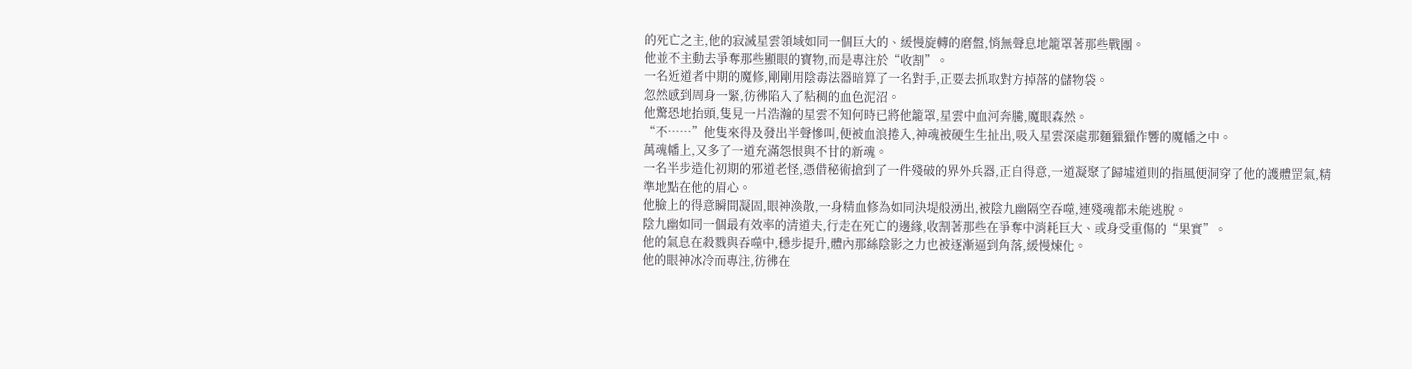的死亡之主,他的寂滅星雲領域如同一個巨大的、緩慢旋轉的磨盤,悄無聲息地籠罩著那些戰團。
他並不主動去爭奪那些顯眼的寶物,而是專注於“收割”。
一名近道者中期的魔修,剛剛用陰毒法器暗算了一名對手,正要去抓取對方掉落的儲物袋。
忽然感到周身一緊,彷彿陷入了粘稠的血色泥沼。
他驚恐地抬頭,隻見一片浩瀚的星雲不知何時已將他籠罩,星雲中血河奔騰,魔眼森然。
“不……”他隻來得及發出半聲慘叫,便被血浪捲入,神魂被硬生生扯出,吸入星雲深處那麵獵獵作響的魔幡之中。
萬魂幡上,又多了一道充滿怨恨與不甘的新魂。
一名半步造化初期的邪道老怪,憑借秘術搶到了一件殘破的界外兵器,正自得意,一道凝聚了歸墟道則的指風便洞穿了他的護體罡氣,精準地點在他的眉心。
他臉上的得意瞬間凝固,眼神渙散,一身精血修為如同決堤般湧出,被陰九幽隔空吞噬,連殘魂都未能逃脫。
陰九幽如同一個最有效率的清道夫,行走在死亡的邊緣,收割著那些在爭奪中消耗巨大、或身受重傷的“果實”。
他的氣息在殺戮與吞噬中,穩步提升,體內那絲陰影之力也被逐漸逼到角落,緩慢煉化。
他的眼神冰冷而專注,彷彿在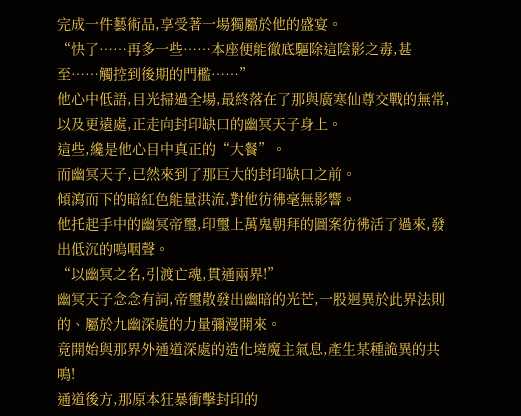完成一件藝術品,享受著一場獨屬於他的盛宴。
“快了……再多一些……本座便能徹底驅除這陰影之毒,甚至……觸控到後期的門檻……”
他心中低語,目光掃過全場,最終落在了那與廣寒仙尊交戰的無常,以及更遠處,正走向封印缺口的幽冥天子身上。
這些,纔是他心目中真正的“大餐”。
而幽冥天子,已然來到了那巨大的封印缺口之前。
傾瀉而下的暗紅色能量洪流,對他彷彿毫無影響。
他托起手中的幽冥帝璽,印璽上萬鬼朝拜的圖案彷彿活了過來,發出低沉的嗚咽聲。
“以幽冥之名,引渡亡魂,貫通兩界!”
幽冥天子念念有詞,帝璽散發出幽暗的光芒,一股迥異於此界法則的、屬於九幽深處的力量彌漫開來。
竟開始與那界外通道深處的造化境魔主氣息,產生某種詭異的共鳴!
通道後方,那原本狂暴衝擊封印的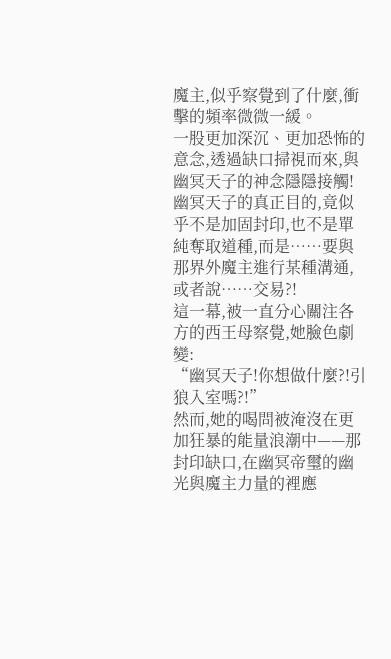魔主,似乎察覺到了什麼,衝擊的頻率微微一緩。
一股更加深沉、更加恐怖的意念,透過缺口掃視而來,與幽冥天子的神念隱隱接觸!
幽冥天子的真正目的,竟似乎不是加固封印,也不是單純奪取道種,而是……要與那界外魔主進行某種溝通,或者說……交易?!
這一幕,被一直分心關注各方的西王母察覺,她臉色劇變:
“幽冥天子!你想做什麼?!引狼入室嗎?!”
然而,她的喝問被淹沒在更加狂暴的能量浪潮中——那封印缺口,在幽冥帝璽的幽光與魔主力量的裡應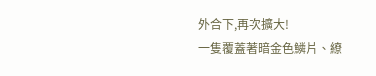外合下,再次擴大!
一隻覆蓋著暗金色鱗片、繚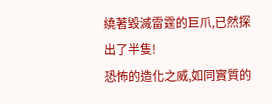繞著毀滅雷霆的巨爪,已然探出了半隻!
恐怖的造化之威,如同實質的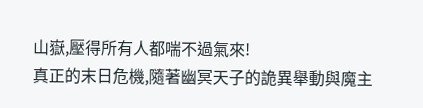山嶽,壓得所有人都喘不過氣來!
真正的末日危機,隨著幽冥天子的詭異舉動與魔主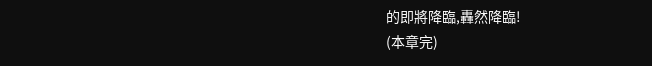的即將降臨,轟然降臨!
(本章完)